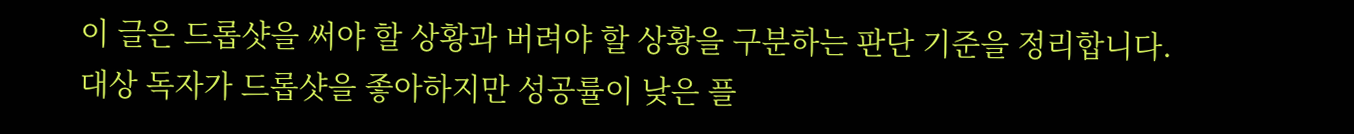이 글은 드롭샷을 써야 할 상황과 버려야 할 상황을 구분하는 판단 기준을 정리합니다. 대상 독자가 드롭샷을 좋아하지만 성공률이 낮은 플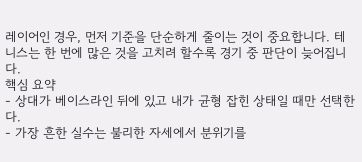레이어인 경우, 먼저 기준을 단순하게 줄이는 것이 중요합니다. 테니스는 한 번에 많은 것을 고치려 할수록 경기 중 판단이 늦어집니다.
핵심 요약
- 상대가 베이스라인 뒤에 있고 내가 균형 잡힌 상태일 때만 선택한다.
- 가장 흔한 실수는 불리한 자세에서 분위기를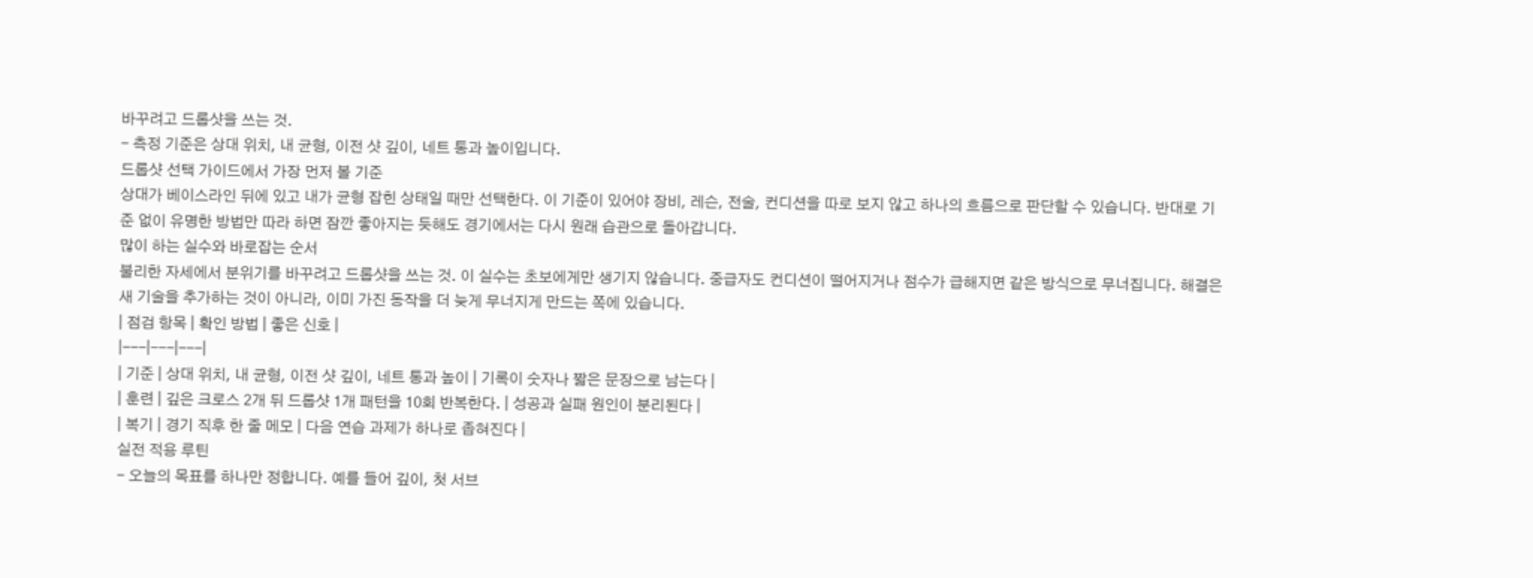바꾸려고 드롭샷을 쓰는 것.
- 측정 기준은 상대 위치, 내 균형, 이전 샷 깊이, 네트 통과 높이입니다.
드롭샷 선택 가이드에서 가장 먼저 볼 기준
상대가 베이스라인 뒤에 있고 내가 균형 잡힌 상태일 때만 선택한다. 이 기준이 있어야 장비, 레슨, 전술, 컨디션을 따로 보지 않고 하나의 흐름으로 판단할 수 있습니다. 반대로 기준 없이 유명한 방법만 따라 하면 잠깐 좋아지는 듯해도 경기에서는 다시 원래 습관으로 돌아갑니다.
많이 하는 실수와 바로잡는 순서
불리한 자세에서 분위기를 바꾸려고 드롭샷을 쓰는 것. 이 실수는 초보에게만 생기지 않습니다. 중급자도 컨디션이 떨어지거나 점수가 급해지면 같은 방식으로 무너집니다. 해결은 새 기술을 추가하는 것이 아니라, 이미 가진 동작을 더 늦게 무너지게 만드는 쪽에 있습니다.
| 점검 항목 | 확인 방법 | 좋은 신호 |
|---|---|---|
| 기준 | 상대 위치, 내 균형, 이전 샷 깊이, 네트 통과 높이 | 기록이 숫자나 짧은 문장으로 남는다 |
| 훈련 | 깊은 크로스 2개 뒤 드롭샷 1개 패턴을 10회 반복한다. | 성공과 실패 원인이 분리된다 |
| 복기 | 경기 직후 한 줄 메모 | 다음 연습 과제가 하나로 좁혀진다 |
실전 적용 루틴
- 오늘의 목표를 하나만 정합니다. 예를 들어 깊이, 첫 서브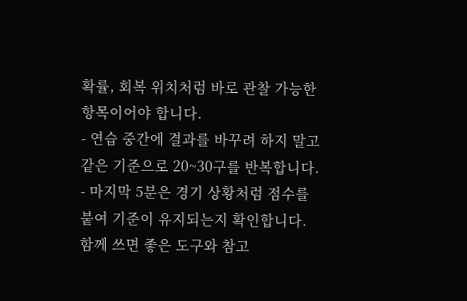확률, 회복 위치처럼 바로 관찰 가능한 항목이어야 합니다.
- 연습 중간에 결과를 바꾸려 하지 말고 같은 기준으로 20~30구를 반복합니다.
- 마지막 5분은 경기 상황처럼 점수를 붙여 기준이 유지되는지 확인합니다.
함께 쓰면 좋은 도구와 참고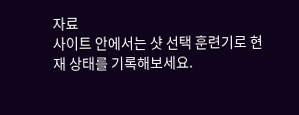자료
사이트 안에서는 샷 선택 훈련기로 현재 상태를 기록해보세요.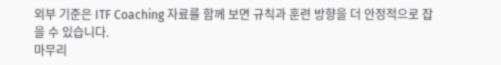외부 기준은 ITF Coaching 자료를 함께 보면 규칙과 훈련 방향을 더 안정적으로 잡을 수 있습니다.
마무리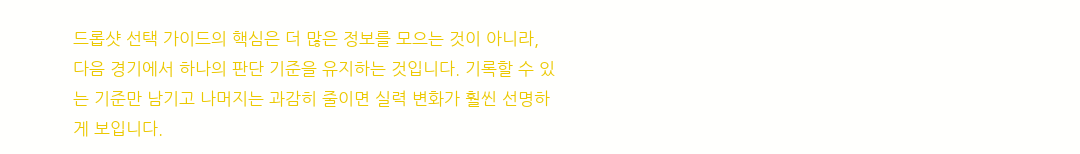드롭샷 선택 가이드의 핵심은 더 많은 정보를 모으는 것이 아니라, 다음 경기에서 하나의 판단 기준을 유지하는 것입니다. 기록할 수 있는 기준만 남기고 나머지는 과감히 줄이면 실력 변화가 훨씬 선명하게 보입니다.